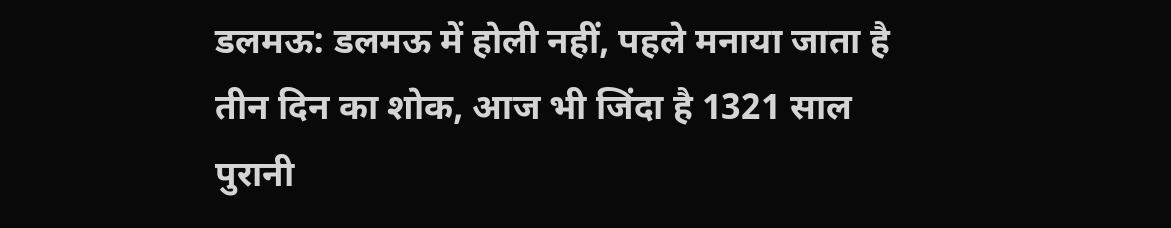डलमऊ: डलमऊ में होली नहीं, पहले मनाया जाता है तीन दिन का शोक, आज भी जिंदा है 1321 साल पुरानी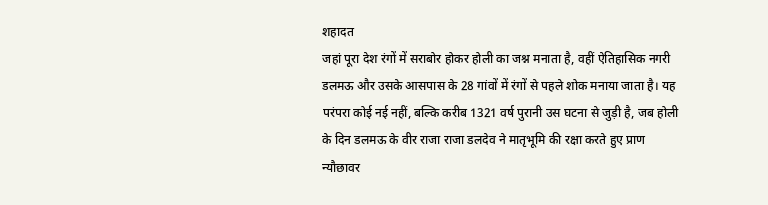शहादत
जहां पूरा देश रंगों में सराबोर होकर होली का जश्न मनाता है, वहीं ऐतिहासिक नगरी डलमऊ और उसके आसपास के 28 गांवों में रंगों से पहले शोक मनाया जाता है। यह परंपरा कोई नई नहीं, बल्कि करीब 1321 वर्ष पुरानी उस घटना से जुड़ी है, जब होली के दिन डलमऊ के वीर राजा राजा डलदेव ने मातृभूमि की रक्षा करते हुए प्राण न्यौछावर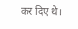कर दिए थे।